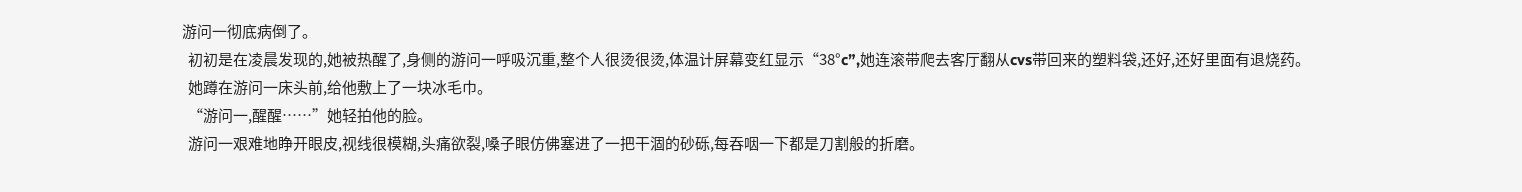游问一彻底病倒了。
  初初是在凌晨发现的,她被热醒了,身侧的游问一呼吸沉重,整个人很烫很烫,体温计屏幕变红显示“38°c”,她连滚带爬去客厅翻从cvs带回来的塑料袋,还好,还好里面有退烧药。
  她蹲在游问一床头前,给他敷上了一块冰毛巾。
  “游问一,醒醒……”她轻拍他的脸。
  游问一艰难地睁开眼皮,视线很模糊,头痛欲裂,嗓子眼仿佛塞进了一把干涸的砂砾,每吞咽一下都是刀割般的折磨。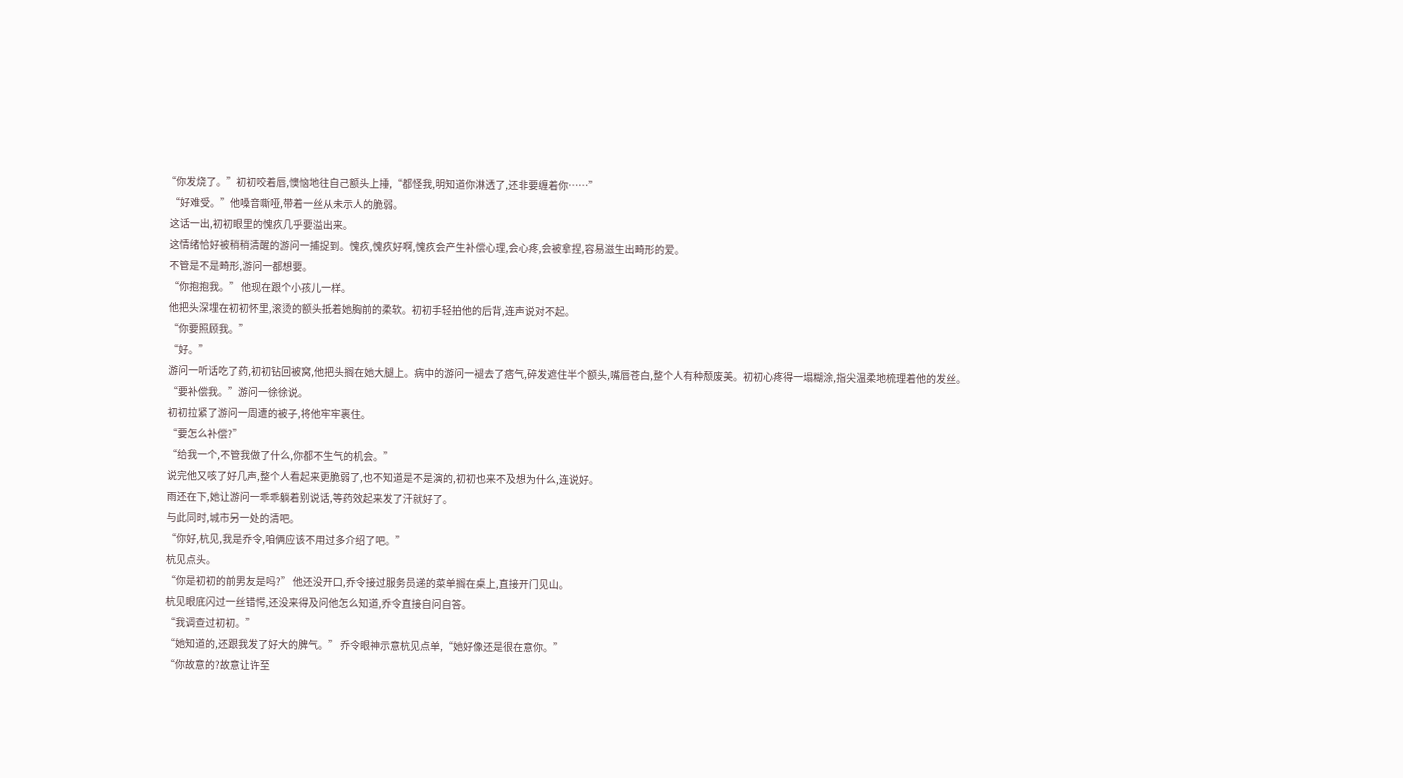“你发烧了。”初初咬着唇,懊恼地往自己额头上捶,“都怪我,明知道你淋透了,还非要缠着你……”
  “好难受。”他嗓音嘶哑,带着一丝从未示人的脆弱。
  这话一出,初初眼里的愧疚几乎要溢出来。
  这情绪恰好被稍稍清醒的游问一捕捉到。愧疚,愧疚好啊,愧疚会产生补偿心理,会心疼,会被拿捏,容易滋生出畸形的爱。
  不管是不是畸形,游问一都想要。
  “你抱抱我。” 他现在跟个小孩儿一样。
  他把头深埋在初初怀里,滚烫的额头抵着她胸前的柔软。初初手轻拍他的后背,连声说对不起。
  “你要照顾我。”
  “好。”
  游问一听话吃了药,初初钻回被窝,他把头搁在她大腿上。病中的游问一褪去了痞气,碎发遮住半个额头,嘴唇苍白,整个人有种颓废美。初初心疼得一塌糊涂,指尖温柔地梳理着他的发丝。
  “要补偿我。”游问一徐徐说。
  初初拉紧了游问一周遭的被子,将他牢牢裹住。
  “要怎么补偿?”
  “给我一个,不管我做了什么,你都不生气的机会。”
  说完他又咳了好几声,整个人看起来更脆弱了,也不知道是不是演的,初初也来不及想为什么,连说好。
  雨还在下,她让游问一乖乖躺着别说话,等药效起来发了汗就好了。
  与此同时,城市另一处的清吧。
  “你好,杭见,我是乔令,咱俩应该不用过多介绍了吧。”
  杭见点头。
  “你是初初的前男友是吗?” 他还没开口,乔令接过服务员递的菜单搁在桌上,直接开门见山。
  杭见眼底闪过一丝错愕,还没来得及问他怎么知道,乔令直接自问自答。
  “我调查过初初。”
  “她知道的,还跟我发了好大的脾气。” 乔令眼神示意杭见点单,“她好像还是很在意你。”
  “你故意的?故意让许至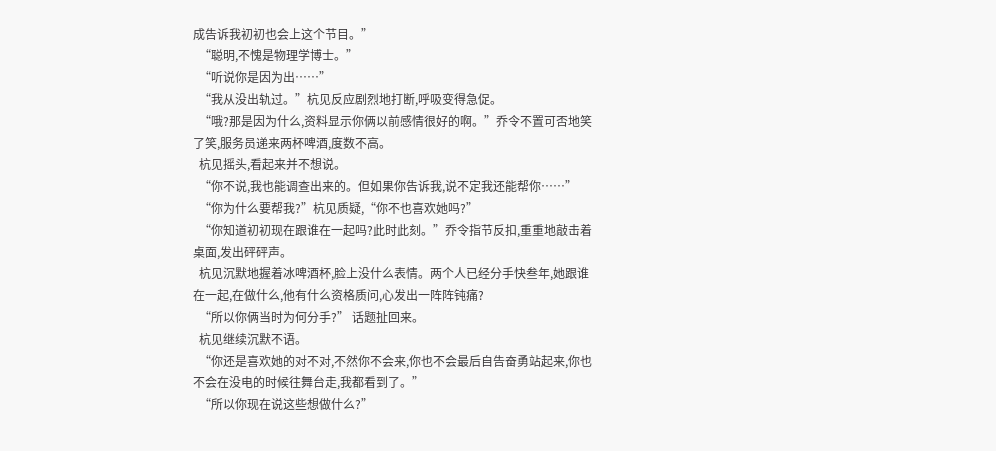成告诉我初初也会上这个节目。”
  “聪明,不愧是物理学博士。”
  “听说你是因为出……”
  “我从没出轨过。”杭见反应剧烈地打断,呼吸变得急促。
  “哦?那是因为什么,资料显示你俩以前感情很好的啊。”乔令不置可否地笑了笑,服务员递来两杯啤酒,度数不高。
  杭见摇头,看起来并不想说。
  “你不说,我也能调查出来的。但如果你告诉我,说不定我还能帮你……”
  “你为什么要帮我?”杭见质疑,“你不也喜欢她吗?”
  “你知道初初现在跟谁在一起吗?此时此刻。”乔令指节反扣,重重地敲击着桌面,发出砰砰声。
  杭见沉默地握着冰啤酒杯,脸上没什么表情。两个人已经分手快叁年,她跟谁在一起,在做什么,他有什么资格质问,心发出一阵阵钝痛?
  “所以你俩当时为何分手?” 话题扯回来。
  杭见继续沉默不语。
  “你还是喜欢她的对不对,不然你不会来,你也不会最后自告奋勇站起来,你也不会在没电的时候往舞台走,我都看到了。”
  “所以你现在说这些想做什么?”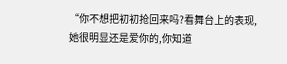“你不想把初初抢回来吗?看舞台上的表现,她很明显还是爱你的,你知道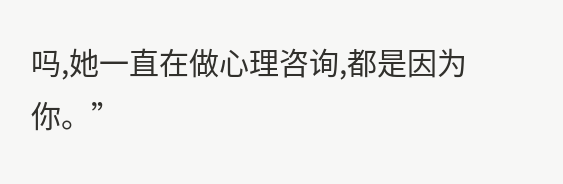吗,她一直在做心理咨询,都是因为你。”